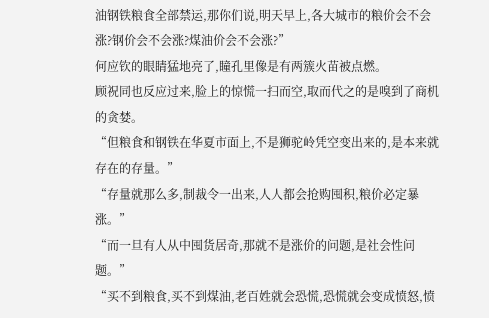油钢铁粮食全部禁运,那你们说,明天早上,各大城市的粮价会不会涨?钢价会不会涨?煤油价会不会涨?”
何应钦的眼睛猛地亮了,瞳孔里像是有两簇火苗被点燃。
顾祝同也反应过来,脸上的惊慌一扫而空,取而代之的是嗅到了商机的贪婪。
“但粮食和钢铁在华夏市面上,不是狮驼岭凭空变出来的,是本来就存在的存量。”
“存量就那么多,制裁令一出来,人人都会抢购囤积,粮价必定暴涨。”
“而一旦有人从中囤货居奇,那就不是涨价的问题,是社会性问题。”
“买不到粮食,买不到煤油,老百姓就会恐慌,恐慌就会变成愤怒,愤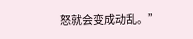怒就会变成动乱。”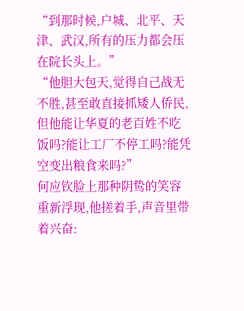“到那时候,户城、北平、天津、武汉,所有的压力都会压在院长头上。”
“他胆大包天,觉得自己战无不胜,甚至敢直接抓矮人侨民,但他能让华夏的老百姓不吃饭吗?能让工厂不停工吗?能凭空变出粮食来吗?”
何应钦脸上那种阴鸷的笑容重新浮现,他搓着手,声音里带着兴奋: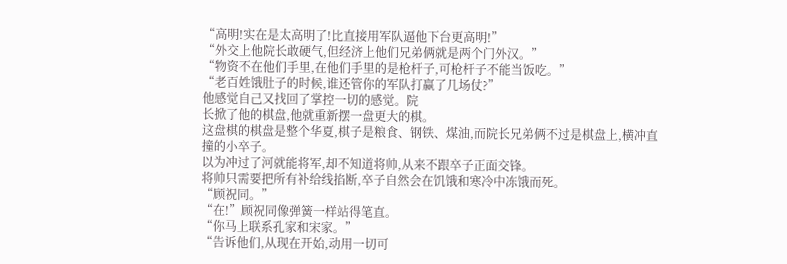“高明!实在是太高明了!比直接用军队逼他下台更高明!”
“外交上他院长敢硬气,但经济上他们兄弟俩就是两个门外汉。”
“物资不在他们手里,在他们手里的是枪杆子,可枪杆子不能当饭吃。”
“老百姓饿肚子的时候,谁还管你的军队打赢了几场仗?”
他感觉自己又找回了掌控一切的感觉。院
长掀了他的棋盘,他就重新摆一盘更大的棋。
这盘棋的棋盘是整个华夏,棋子是粮食、钢铁、煤油,而院长兄弟俩不过是棋盘上,横冲直撞的小卒子。
以为冲过了河就能将军,却不知道将帅,从来不跟卒子正面交锋。
将帅只需要把所有补给线掐断,卒子自然会在饥饿和寒冷中冻饿而死。
“顾祝同。”
“在!”顾祝同像弹簧一样站得笔直。
“你马上联系孔家和宋家。”
“告诉他们,从现在开始,动用一切可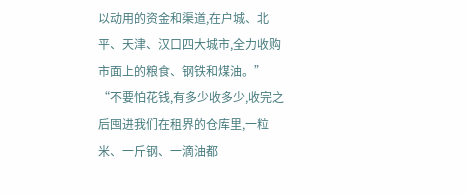以动用的资金和渠道,在户城、北平、天津、汉口四大城市,全力收购市面上的粮食、钢铁和煤油。”
“不要怕花钱,有多少收多少,收完之后囤进我们在租界的仓库里,一粒米、一斤钢、一滴油都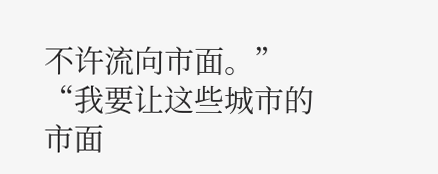不许流向市面。”
“我要让这些城市的市面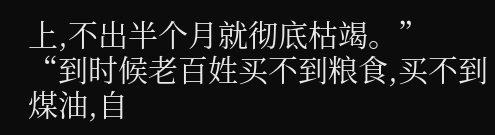上,不出半个月就彻底枯竭。”
“到时候老百姓买不到粮食,买不到煤油,自